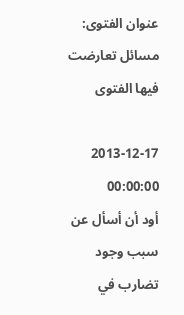عنوان الفتوى: مسائل تعارضت فيها الفتوى

2013-12-17 00:00:00
أود أن أسأل عن سبب وجود تضارب في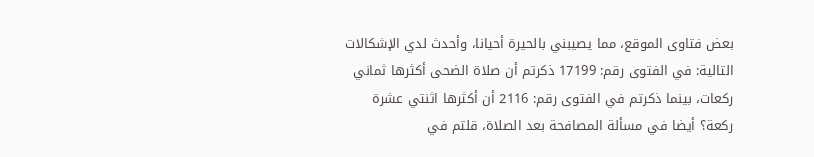بعض فتاوى الموقع، مما يصيبني بالحيرة أحيانا، وأحدث لدي الإشكالات التالية: في الفتوى رقم: 17199 ذكرتم أن صلاة الضحى أكثرها ثماني ركعات، بينما ذكرتم في الفتوى رقم: 2116 أن أكثرها اثنتي عشرة ركعة؟ أيضا في مسألة المصافحة بعد الصلاة، قلتم في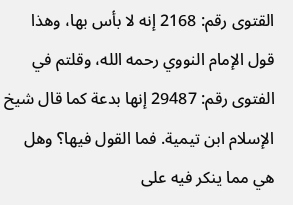القتوى رقم: 2168 إنه لا بأس بها، وهذا قول الإمام النووي رحمه الله، وقلتم في الفتوى رقم: 29487 إنها بدعة كما قال شيخ الإسلام ابن تيمية. فما القول فيها؟ وهل هي مما ينكر فيه على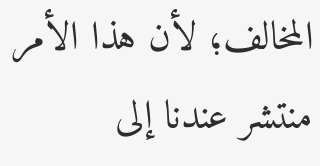المخالف؛ لأن هذا الأمر منتشر عندنا إلى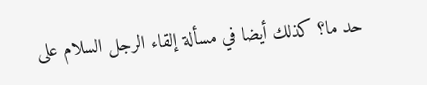حد ما؟ كذلك أيضا في مسألة إلقاء الرجل السلام على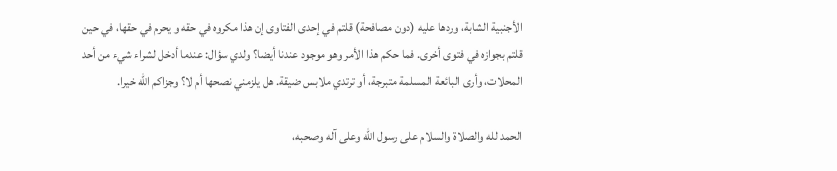الأجنبية الشابة، وردها عليه (دون مصافحة) قلتم في إحدى الفتاوى إن هذا مكروه في حقه و يحرم في حقها، في حين قلتم بجوازه في فتوى أخرى. فما حكم هذا الأمر وهو موجود عندنا أيضا؟ ولدي سؤال: عندما أدخل لشراء شيء من أحد المحلات، وأرى البائعة المسلمة متبرجة، أو ترتدي ملابس ضيقة. هل يلزمني نصحها أم لا؟ وجزاكم الله خيرا.

الحمد لله والصلاة والسلام على رسول الله وعلى آله وصحبه،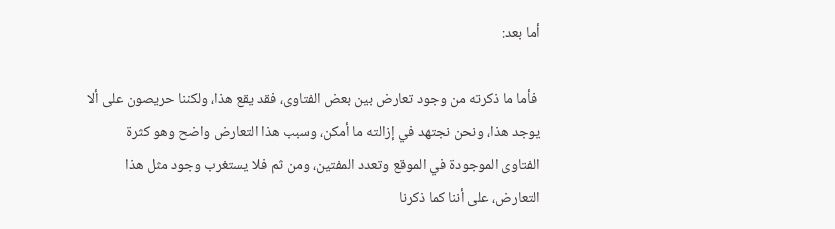أما بعد:

 فأما ما ذكرته من وجود تعارض بين بعض الفتاوى، فقد يقع هذا، ولكننا حريصون على ألا يوجد هذا، ونحن نجتهد في إزالته ما أمكن، وسبب هذا التعارض واضح وهو كثرة الفتاوى الموجودة في الموقع وتعدد المفتين، ومن ثم فلا يستغرب وجود مثل هذا التعارض، على أننا كما ذكرنا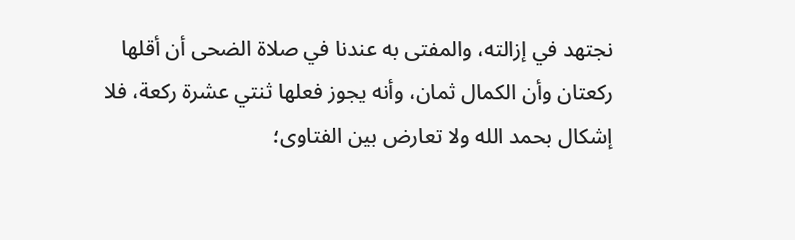نجتهد في إزالته، والمفتى به عندنا في صلاة الضحى أن أقلها ركعتان وأن الكمال ثمان، وأنه يجوز فعلها ثنتي عشرة ركعة، فلا إشكال بحمد الله ولا تعارض بين الفتاوى؛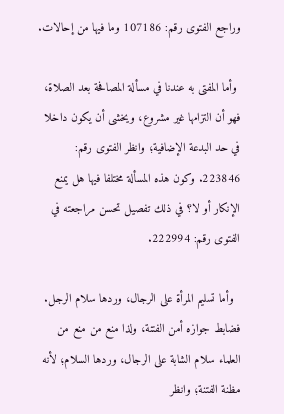وراجع الفتوى رقم: 107186 وما فيها من إحالات.

 وأما المفتى به عندنا في مسألة المصافحة بعد الصلاة، فهو أن التزامها غير مشروع، ويخشى أن يكون داخلا في حد البدعة الإضافية؛ وانظر الفتوى رقم: 223846. وكون هذه المسألة مختلفا فيها هل يمنع الإنكار أو لا؟ في ذلك تفصيل تحسن مراجعته في الفتوى رقم: 222994.

  وأما تسليم المرأة على الرجال، وردها سلام الرجل. فضابط جوازه أمن الفتنة، ولذا منع من منع من العلماء سلام الشابة على الرجال، وردها السلام؛ لأنه مظنة الفتنة؛ وانظر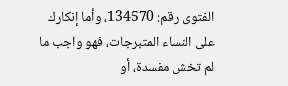الفتوى رقم: 134570، وأما إنكارك على النساء المتبرجات، فهو واجب ما لم تخش مفسدة، أو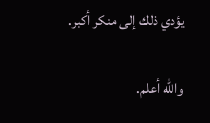يؤدي ذلك إلى منكر أكبر.

والله أعلم.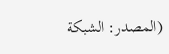(المصدر: الشبكة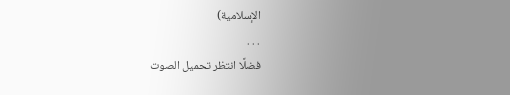الإسلامية)
. . .
فضلًا انتظر تحميل الصوت